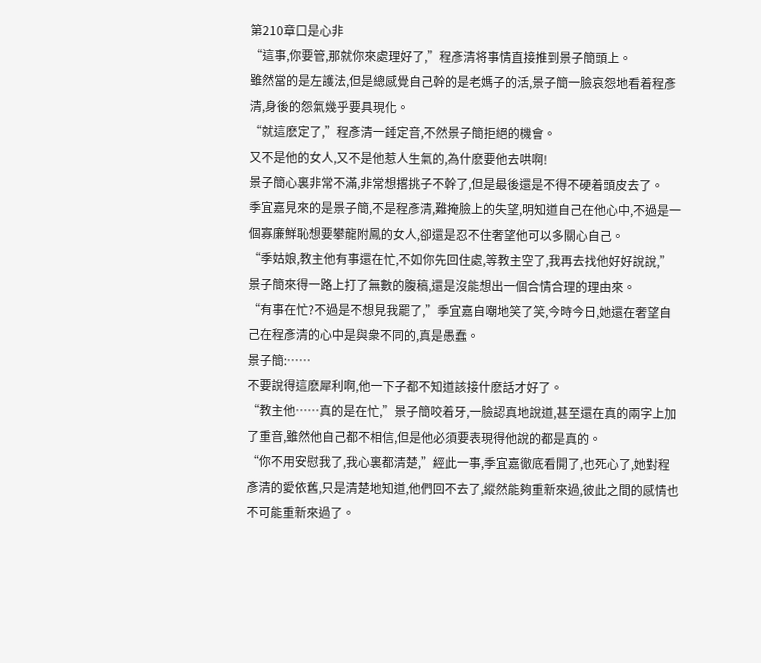第210章口是心非
“這事,你要管,那就你來處理好了,”程彥清将事情直接推到景子簡頭上。
雖然當的是左護法,但是總感覺自己幹的是老媽子的活,景子簡一臉哀怨地看着程彥清,身後的怨氣幾乎要具現化。
“就這麽定了,”程彥清一錘定音,不然景子簡拒絕的機會。
又不是他的女人,又不是他惹人生氣的,為什麽要他去哄啊!
景子簡心裏非常不滿,非常想撂挑子不幹了,但是最後還是不得不硬着頭皮去了。
季宜嘉見來的是景子簡,不是程彥清,難掩臉上的失望,明知道自己在他心中,不過是一個寡廉鮮恥想要攀龍附鳳的女人,卻還是忍不住奢望他可以多關心自己。
“季姑娘,教主他有事還在忙,不如你先回住處,等教主空了,我再去找他好好說說,”景子簡來得一路上打了無數的腹稿,還是沒能想出一個合情合理的理由來。
“有事在忙?不過是不想見我罷了,”季宜嘉自嘲地笑了笑,今時今日,她還在奢望自己在程彥清的心中是與衆不同的,真是愚蠢。
景子簡:……
不要說得這麽犀利啊,他一下子都不知道該接什麽話才好了。
“教主他……真的是在忙,”景子簡咬着牙,一臉認真地說道,甚至還在真的兩字上加了重音,雖然他自己都不相信,但是他必須要表現得他說的都是真的。
“你不用安慰我了,我心裏都清楚,”經此一事,季宜嘉徹底看開了,也死心了,她對程彥清的愛依舊,只是清楚地知道,他們回不去了,縱然能夠重新來過,彼此之間的感情也不可能重新來過了。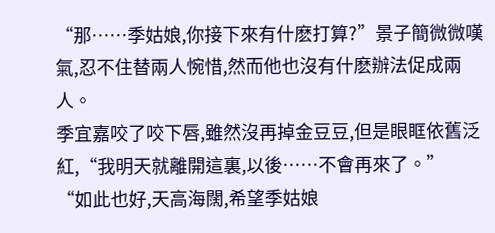“那……季姑娘,你接下來有什麽打算?”景子簡微微嘆氣,忍不住替兩人惋惜,然而他也沒有什麽辦法促成兩人。
季宜嘉咬了咬下唇,雖然沒再掉金豆豆,但是眼眶依舊泛紅,“我明天就離開這裏,以後……不會再來了。”
“如此也好,天高海闊,希望季姑娘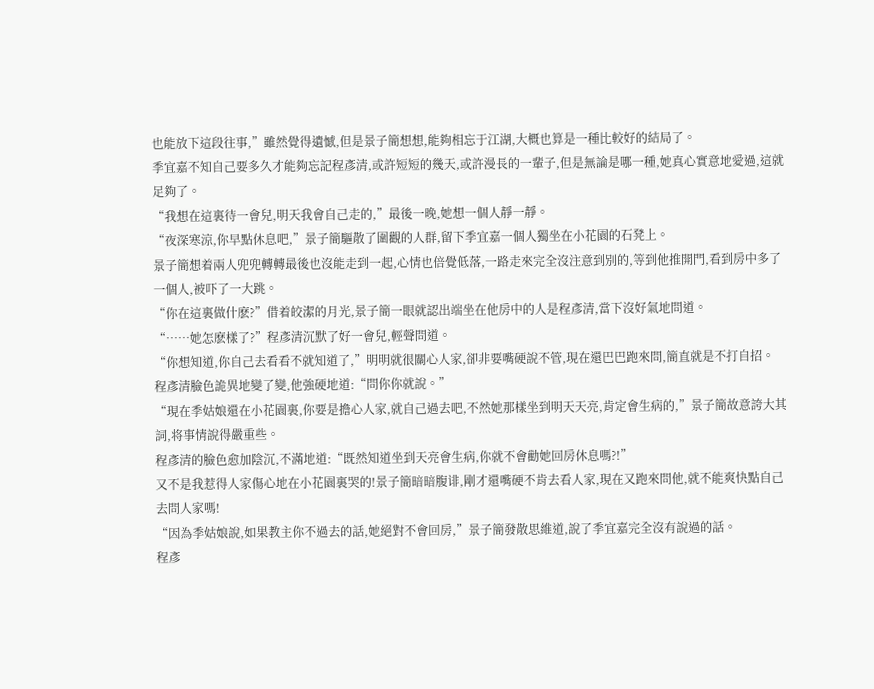也能放下這段往事,”雖然覺得遺憾,但是景子簡想想,能夠相忘于江湖,大概也算是一種比較好的結局了。
季宜嘉不知自己要多久才能夠忘記程彥清,或許短短的幾天,或許漫長的一輩子,但是無論是哪一種,她真心實意地愛過,這就足夠了。
“我想在這裏待一會兒,明天我會自己走的,”最後一晚,她想一個人靜一靜。
“夜深寒涼,你早點休息吧,”景子簡驅散了圍觀的人群,留下季宜嘉一個人獨坐在小花園的石凳上。
景子簡想着兩人兜兜轉轉最後也沒能走到一起,心情也倍覺低落,一路走來完全沒注意到別的,等到他推開門,看到房中多了一個人,被吓了一大跳。
“你在這裏做什麽?”借着皎潔的月光,景子簡一眼就認出端坐在他房中的人是程彥清,當下沒好氣地問道。
“……她怎麽樣了?”程彥清沉默了好一會兒,輕聲問道。
“你想知道,你自己去看看不就知道了,”明明就很關心人家,卻非要嘴硬說不管,現在還巴巴跑來問,簡直就是不打自招。
程彥清臉色詭異地變了變,他強硬地道:“問你你就說。”
“現在季姑娘還在小花園裏,你要是擔心人家,就自己過去吧,不然她那樣坐到明天天亮,肯定會生病的,”景子簡故意誇大其詞,将事情說得嚴重些。
程彥清的臉色愈加陰沉,不滿地道:“既然知道坐到天亮會生病,你就不會勸她回房休息嗎?!”
又不是我惹得人家傷心地在小花園裏哭的!景子簡暗暗腹诽,剛才還嘴硬不肯去看人家,現在又跑來問他,就不能爽快點自己去問人家嗎!
“因為季姑娘說,如果教主你不過去的話,她絕對不會回房,”景子簡發散思維道,說了季宜嘉完全沒有說過的話。
程彥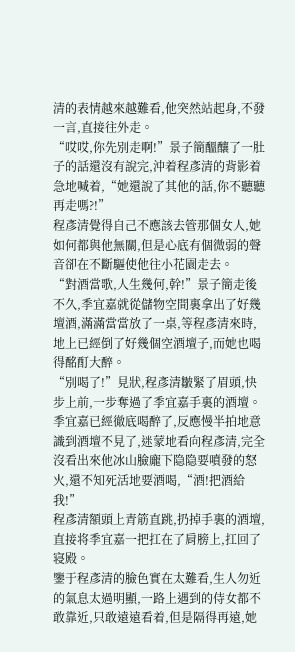清的表情越來越難看,他突然站起身,不發一言,直接往外走。
“哎哎,你先別走啊!”景子簡醞釀了一肚子的話還沒有說完,沖着程彥清的背影着急地喊着,“她還說了其他的話,你不聽聽再走嗎?!”
程彥清覺得自己不應該去管那個女人,她如何都與他無關,但是心底有個微弱的聲音卻在不斷驅使他往小花園走去。
“對酒當歌,人生幾何,幹!”景子簡走後不久,季宜嘉就從儲物空間裏拿出了好幾壇酒,滿滿當當放了一桌,等程彥清來時,地上已經倒了好幾個空酒壇子,而她也喝得酩酊大醉。
“別喝了!”見狀,程彥清皺緊了眉頭,快步上前,一步奪過了季宜嘉手裏的酒壇。
季宜嘉已經徹底喝醉了,反應慢半拍地意識到酒壇不見了,迷蒙地看向程彥清,完全沒看出來他冰山臉龐下隐隐要噴發的怒火,還不知死活地要酒喝,“酒!把酒給我!”
程彥清額頭上青筋直跳,扔掉手裏的酒壇,直接将季宜嘉一把扛在了肩膀上,扛回了寝殿。
鑒于程彥清的臉色實在太難看,生人勿近的氣息太過明顯,一路上遇到的侍女都不敢靠近,只敢遠遠看着,但是隔得再遠,她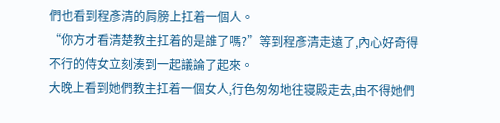們也看到程彥清的肩膀上扛着一個人。
“你方才看清楚教主扛着的是誰了嗎?”等到程彥清走遠了,內心好奇得不行的侍女立刻湊到一起議論了起來。
大晚上看到她們教主扛着一個女人,行色匆匆地往寝殿走去,由不得她們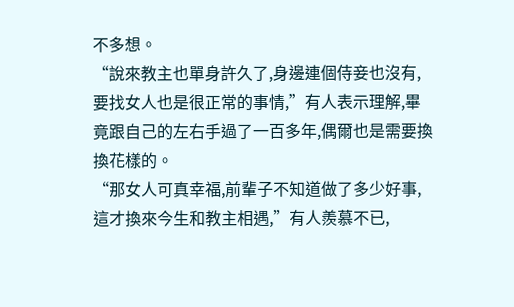不多想。
“說來教主也單身許久了,身邊連個侍妾也沒有,要找女人也是很正常的事情,”有人表示理解,畢竟跟自己的左右手過了一百多年,偶爾也是需要換換花樣的。
“那女人可真幸福,前輩子不知道做了多少好事,這才換來今生和教主相遇,”有人羨慕不已,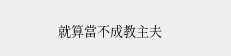就算當不成教主夫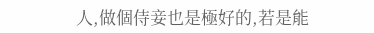人,做個侍妾也是極好的,若是能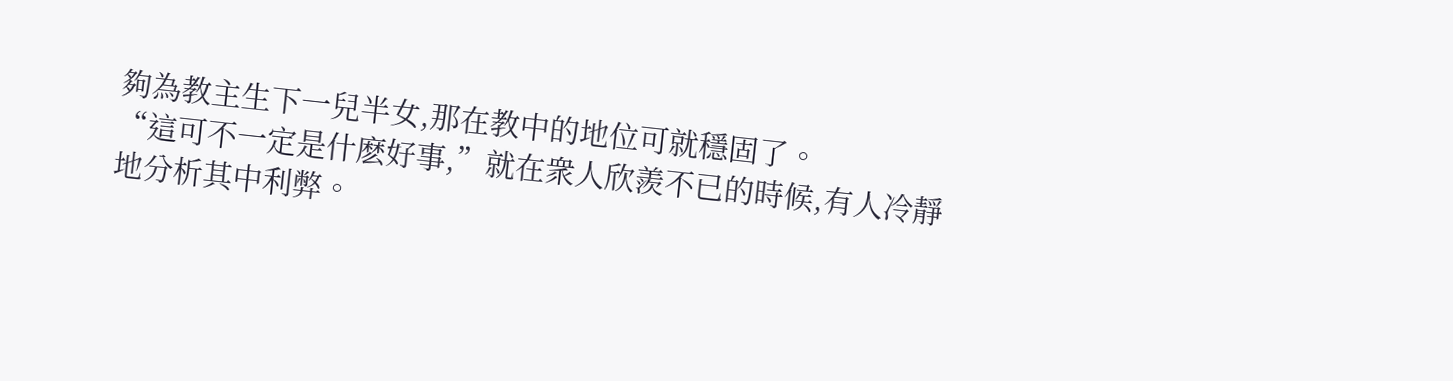夠為教主生下一兒半女,那在教中的地位可就穩固了。
“這可不一定是什麽好事,”就在衆人欣羨不已的時候,有人冷靜地分析其中利弊。